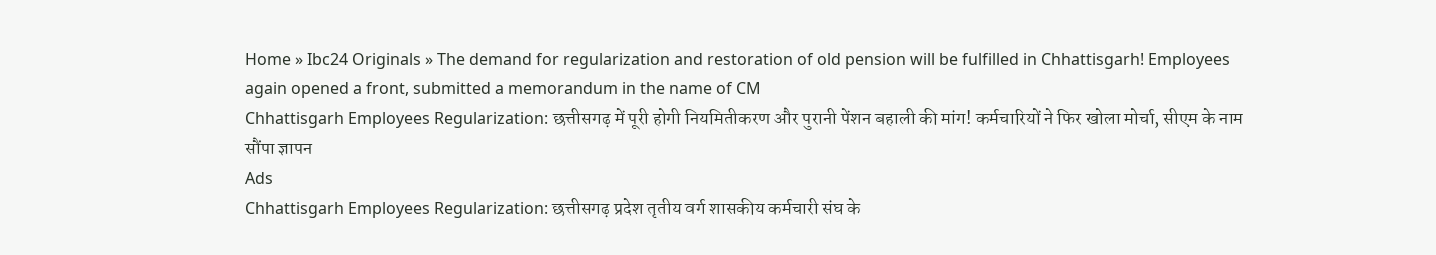Home » Ibc24 Originals » The demand for regularization and restoration of old pension will be fulfilled in Chhattisgarh! Employees again opened a front, submitted a memorandum in the name of CM
Chhattisgarh Employees Regularization: छत्तीसगढ़ में पूरी होगी नियमितीकरण और पुरानी पेंशन बहाली की मांग! कर्मचारियों ने फिर खोला मोर्चा, सीएम के नाम सौंपा ज्ञापन
Ads
Chhattisgarh Employees Regularization: छत्तीसगढ़ प्रदेश तृतीय वर्ग शासकीय कर्मचारी संघ के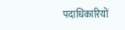पदाधिकारियों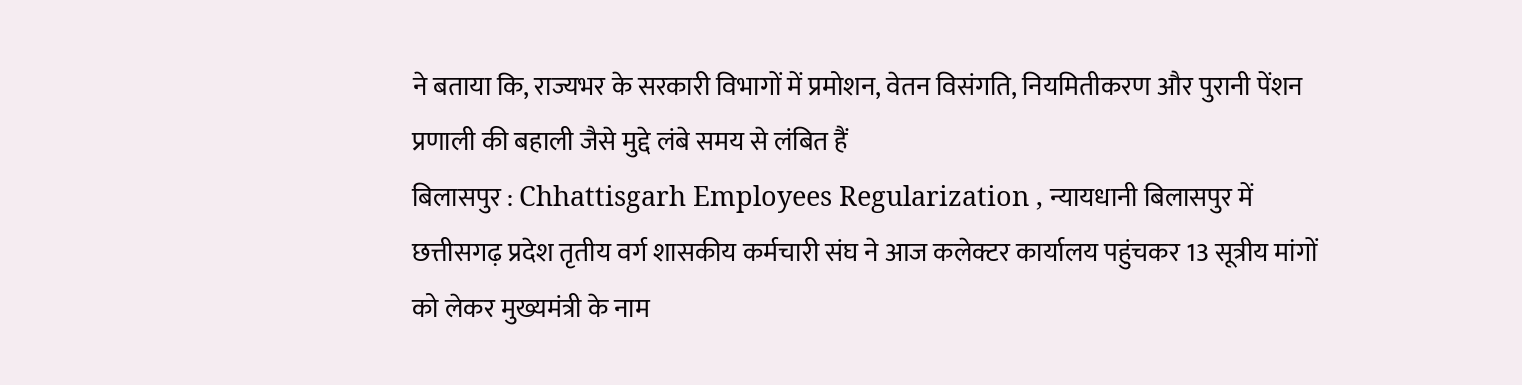ने बताया कि, राज्यभर के सरकारी विभागों में प्रमोशन, वेतन विसंगति, नियमितीकरण और पुरानी पेंशन प्रणाली की बहाली जैसे मुद्दे लंबे समय से लंबित हैं
बिलासपुर : Chhattisgarh Employees Regularization , न्यायधानी बिलासपुर में छत्तीसगढ़ प्रदेश तृतीय वर्ग शासकीय कर्मचारी संघ ने आज कलेक्टर कार्यालय पहुंचकर 13 सूत्रीय मांगों को लेकर मुख्यमंत्री के नाम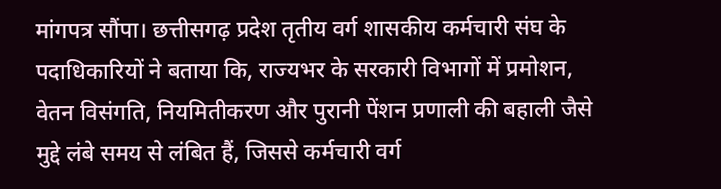मांगपत्र सौंपा। छत्तीसगढ़ प्रदेश तृतीय वर्ग शासकीय कर्मचारी संघ के पदाधिकारियों ने बताया कि, राज्यभर के सरकारी विभागों में प्रमोशन, वेतन विसंगति, नियमितीकरण और पुरानी पेंशन प्रणाली की बहाली जैसे मुद्दे लंबे समय से लंबित हैं, जिससे कर्मचारी वर्ग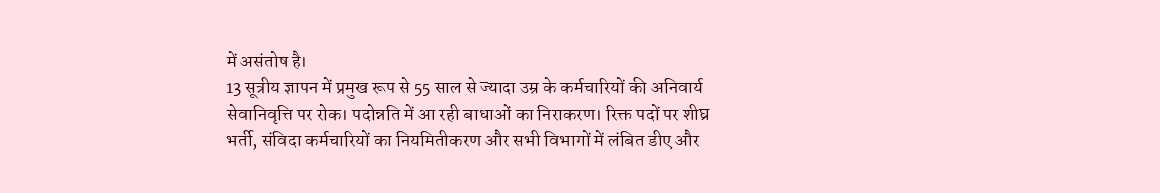में असंतोष है।
13 सूत्रीय ज्ञापन में प्रमुख रूप से 55 साल से ज्यादा उम्र के कर्मचारियों की अनिवार्य सेवानिवृत्ति पर रोक। पदोन्नति में आ रही बाधाओं का निराकरण। रिक्त पदों पर शीघ्र भर्ती, संविदा कर्मचारियों का नियमितीकरण और सभी विभागों में लंबित डीए और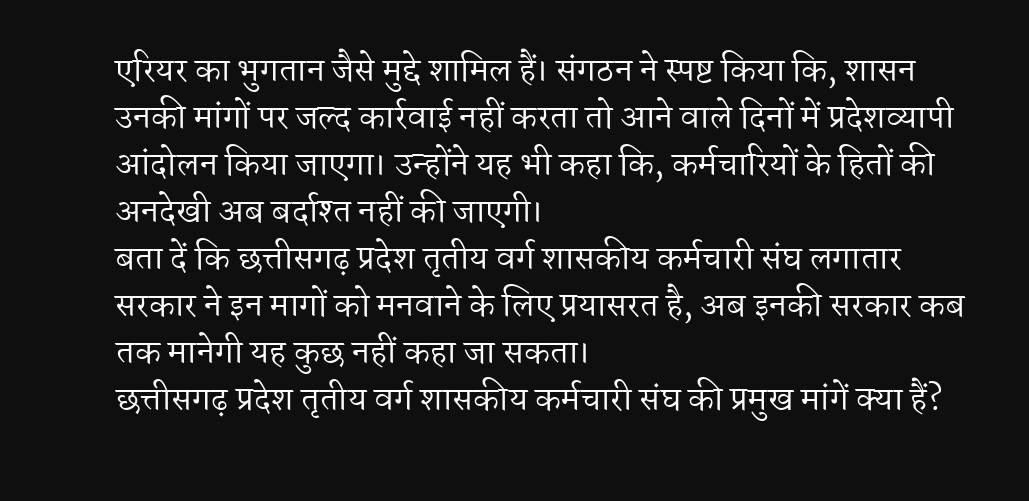एरियर का भुगतान जैसे मुद्दे शामिल हैं। संगठन ने स्पष्ट किया कि, शासन उनकी मांगों पर जल्द कार्रवाई नहीं करता तो आने वाले दिनों में प्रदेशव्यापी आंदोलन किया जाएगा। उन्होंने यह भी कहा कि, कर्मचारियों के हितों की अनदेखी अब बर्दाश्त नहीं की जाएगी।
बता दें कि छत्तीसगढ़ प्रदेश तृतीय वर्ग शासकीय कर्मचारी संघ लगातार सरकार ने इन मागों को मनवाने के लिए प्रयासरत है, अब इनकी सरकार कब तक मानेगी यह कुछ नहीं कहा जा सकता।
छत्तीसगढ़ प्रदेश तृतीय वर्ग शासकीय कर्मचारी संघ की प्रमुख मांगें क्या हैं?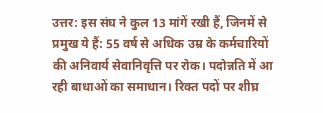उत्तर: इस संघ ने कुल 13 मांगें रखी हैं, जिनमें से प्रमुख ये हैं: 55 वर्ष से अधिक उम्र के कर्मचारियों की अनिवार्य सेवानिवृत्ति पर रोक। पदोन्नति में आ रही बाधाओं का समाधान। रिक्त पदों पर शीघ्र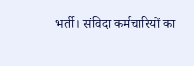भर्ती। संविदा कर्मचारियों का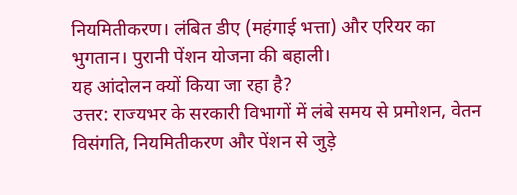नियमितीकरण। लंबित डीए (महंगाई भत्ता) और एरियर का भुगतान। पुरानी पेंशन योजना की बहाली।
यह आंदोलन क्यों किया जा रहा है?
उत्तर: राज्यभर के सरकारी विभागों में लंबे समय से प्रमोशन, वेतन विसंगति, नियमितीकरण और पेंशन से जुड़े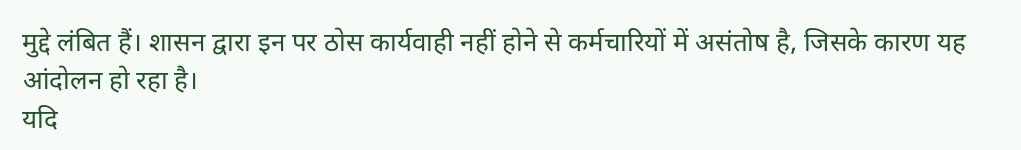मुद्दे लंबित हैं। शासन द्वारा इन पर ठोस कार्यवाही नहीं होने से कर्मचारियों में असंतोष है, जिसके कारण यह आंदोलन हो रहा है।
यदि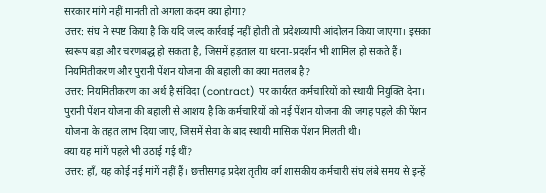सरकार मांगे नहीं मानती तो अगला कदम क्या होगा?
उत्तर: संघ ने स्पष्ट किया है कि यदि जल्द कार्रवाई नहीं होती तो प्रदेशव्यापी आंदोलन किया जाएगा। इसका स्वरूप बड़ा और चरणबद्ध हो सकता है, जिसमें हड़ताल या धरना-प्रदर्शन भी शामिल हो सकते हैं।
नियमितीकरण और पुरानी पेंशन योजना की बहाली का क्या मतलब है?
उत्तर: नियमितीकरण का अर्थ है संविदा (contract) पर कार्यरत कर्मचारियों को स्थायी नियुक्ति देना। पुरानी पेंशन योजना की बहाली से आशय है कि कर्मचारियों को नई पेंशन योजना की जगह पहले की पेंशन योजना के तहत लाभ दिया जाए, जिसमें सेवा के बाद स्थायी मासिक पेंशन मिलती थी।
क्या यह मांगें पहले भी उठाई गई थीं?
उत्तर: हाँ, यह कोई नई मांगें नहीं हैं। छत्तीसगढ़ प्रदेश तृतीय वर्ग शासकीय कर्मचारी संघ लंबे समय से इन्हें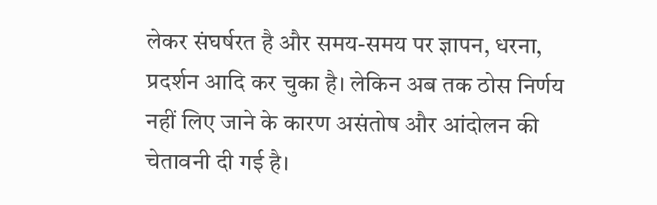लेकर संघर्षरत है और समय-समय पर ज्ञापन, धरना, प्रदर्शन आदि कर चुका है। लेकिन अब तक ठोस निर्णय नहीं लिए जाने के कारण असंतोष और आंदोलन की चेतावनी दी गई है।